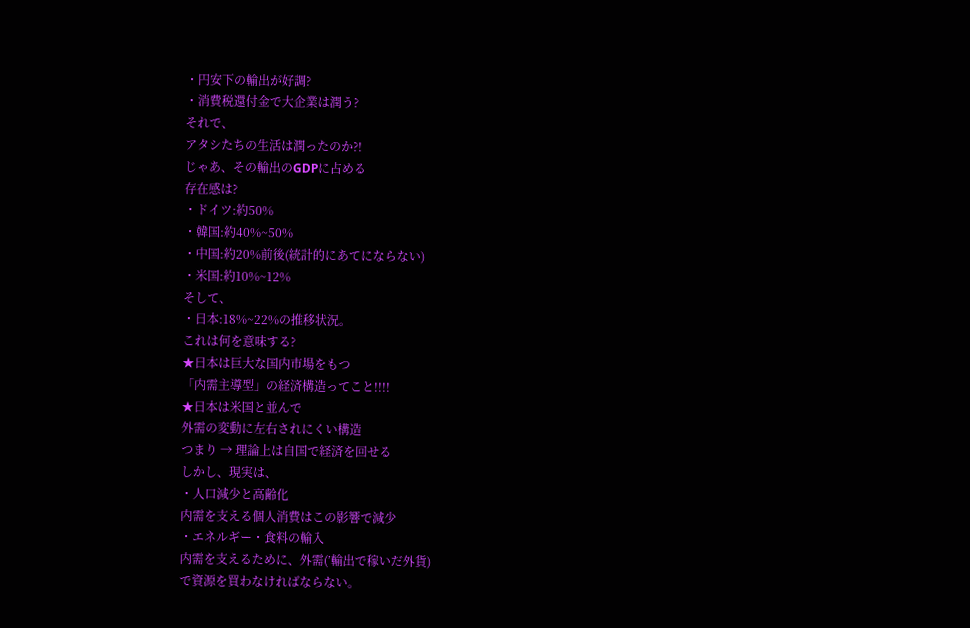・円安下の輸出が好調?
・消費税還付金で大企業は潤う?
それで、
アタシたちの生活は潤ったのか?!
じゃあ、その輸出のGDPに占める
存在感は?
・ドイツ:約50%
・韓国:約40%~50%
・中国:約20%前後(統計的にあてにならない)
・米国:約10%~12%
そして、
・日本:18%~22%の推移状況。
これは何を意味する?
★日本は巨大な国内市場をもつ
「内需主導型」の経済構造ってこと!!!!
★日本は米国と並んで
外需の変動に左右されにくい構造
つまり → 理論上は自国で経済を回せる
しかし、現実は、
・人口減少と高齢化
内需を支える個人消費はこの影響で減少
・エネルギー・食料の輸入
内需を支えるために、外需(’輸出で稼いだ外貨)
で資源を買わなければならない。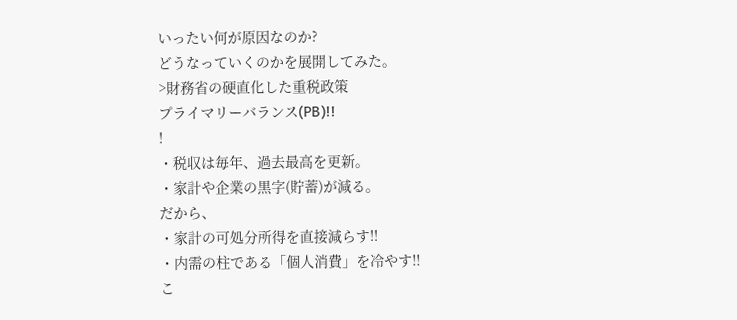いったい何が原因なのか?
どうなっていくのかを展開してみた。
>財務省の硬直化した重税政策
プライマリーバランス(PB)!!
!
・税収は毎年、過去最高を更新。
・家計や企業の黒字(貯蓄)が減る。
だから、
・家計の可処分所得を直接減らす!!
・内需の柱である「個人消費」を冷やす!!
こ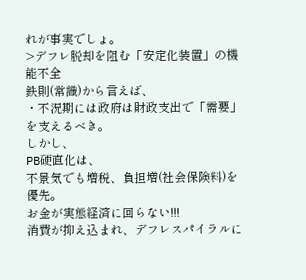れが事実でしょ。
>デフレ脱却を阻む「安定化装置」の機能不全
鉄則(常識)から言えば、
・不況期には政府は財政支出で「需要」を支えるべき。
しかし、
PB硬直化は、
不景気でも増税、負担増(社会保険料)を優先。
お金が実態経済に回らない!!!
消費が抑え込まれ、デフレスパイラルに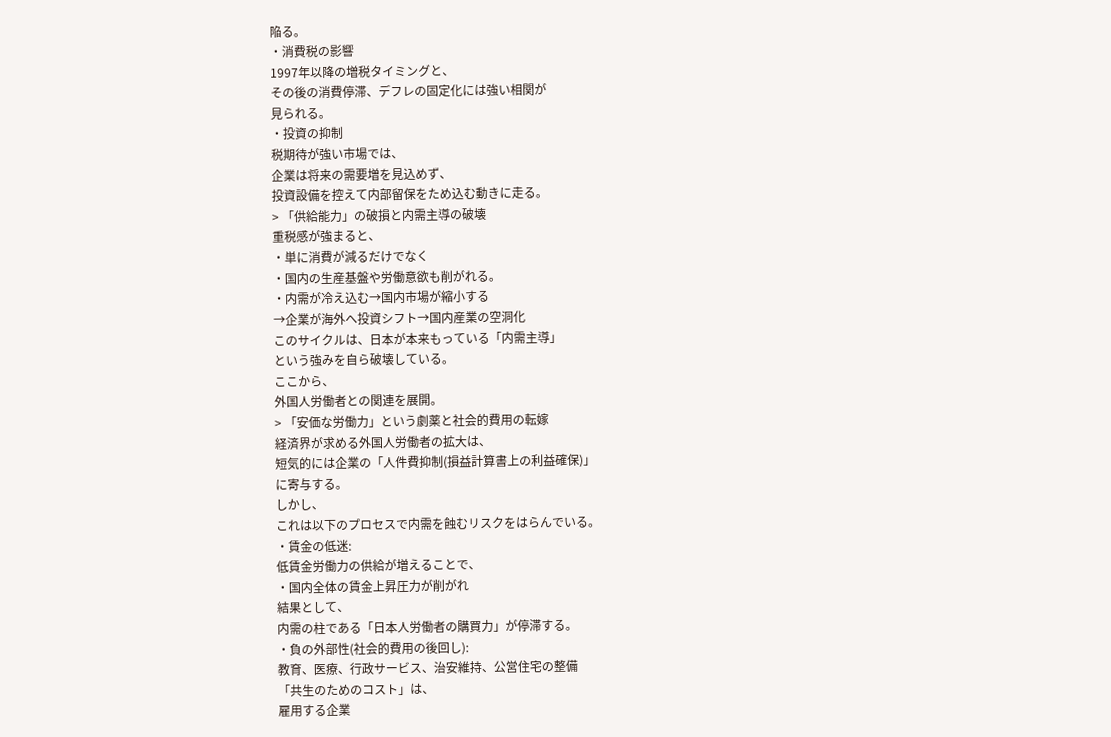陥る。
・消費税の影響
1997年以降の増税タイミングと、
その後の消費停滞、デフレの固定化には強い相関が
見られる。
・投資の抑制
税期待が強い市場では、
企業は将来の需要増を見込めず、
投資設備を控えて内部留保をため込む動きに走る。
> 「供給能力」の破損と内需主導の破壊
重税感が強まると、
・単に消費が減るだけでなく
・国内の生産基盤や労働意欲も削がれる。
・内需が冷え込む→国内市場が縮小する
→企業が海外へ投資シフト→国内産業の空洞化
このサイクルは、日本が本来もっている「内需主導」
という強みを自ら破壊している。
ここから、
外国人労働者との関連を展開。
> 「安価な労働力」という劇薬と社会的費用の転嫁
経済界が求める外国人労働者の拡大は、
短気的には企業の「人件費抑制(損益計算書上の利益確保)」
に寄与する。
しかし、
これは以下のプロセスで内需を蝕むリスクをはらんでいる。
・賃金の低迷:
低賃金労働力の供給が増えることで、
・国内全体の賃金上昇圧力が削がれ
結果として、
内需の柱である「日本人労働者の購買力」が停滞する。
・負の外部性(社会的費用の後回し):
教育、医療、行政サービス、治安維持、公営住宅の整備
「共生のためのコスト」は、
雇用する企業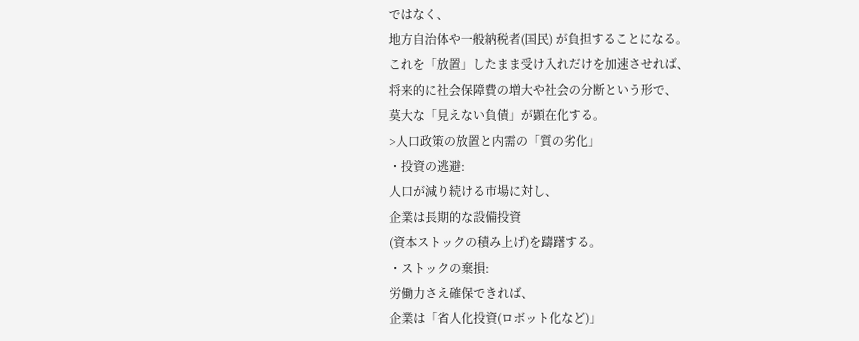ではなく、
地方自治体や一般納税者(国民) が負担することになる。
これを「放置」したまま受け入れだけを加速させれば、
将来的に社会保障費の増大や社会の分断という形で、
莫大な「見えない負債」が顕在化する。
>人口政策の放置と内需の「質の劣化」
・投資の逃避:
人口が減り続ける市場に対し、
企業は長期的な設備投資
(資本ストックの積み上げ)を躊躇する。
・ストックの棄損:
労働力さえ確保できれば、
企業は「省人化投資(ロボット化など)」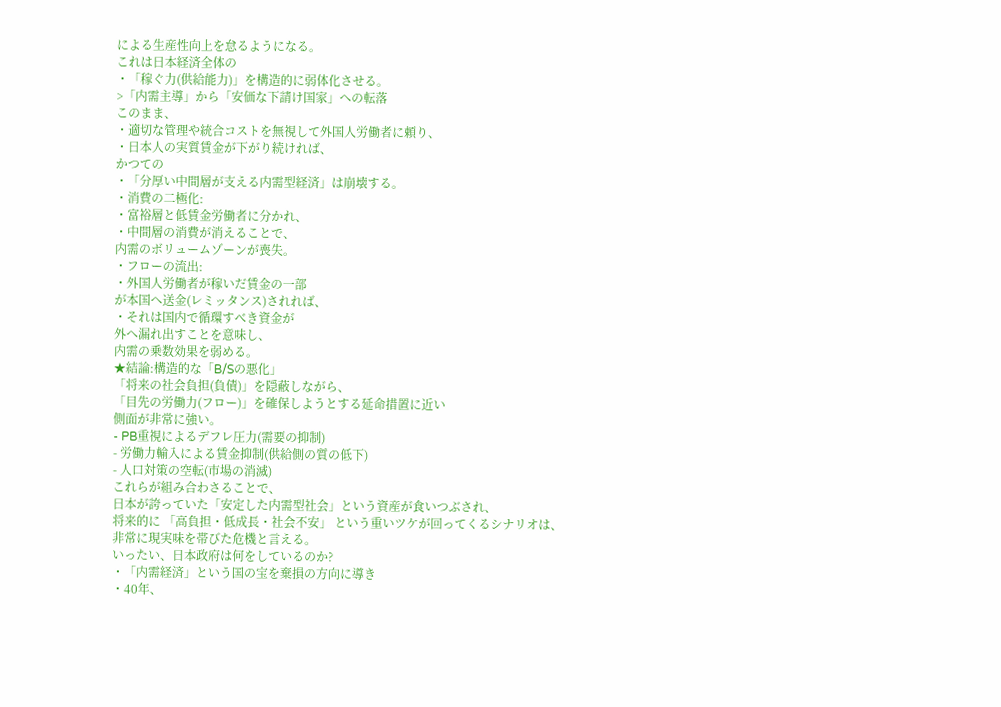による生産性向上を怠るようになる。
これは日本経済全体の
・「稼ぐ力(供給能力)」を構造的に弱体化させる。
>「内需主導」から「安価な下請け国家」への転落
このまま、
・適切な管理や統合コストを無視して外国人労働者に頼り、
・日本人の実質賃金が下がり続ければ、
かつての
・「分厚い中間層が支える内需型経済」は崩壊する。
・消費の二極化:
・富裕層と低賃金労働者に分かれ、
・中間層の消費が消えることで、
内需のボリュームゾーンが喪失。
・フローの流出:
・外国人労働者が稼いだ賃金の一部
が本国へ送金(レミッタンス)されれば、
・それは国内で循環すべき資金が
外へ漏れ出すことを意味し、
内需の乗数効果を弱める。
★結論:構造的な「B/Sの悪化」
「将来の社会負担(負債)」を隠蔽しながら、
「目先の労働力(フロー)」を確保しようとする延命措置に近い
側面が非常に強い。
- PB重視によるデフレ圧力(需要の抑制)
- 労働力輸入による賃金抑制(供給側の質の低下)
- 人口対策の空転(市場の消滅)
これらが組み合わさることで、
日本が誇っていた「安定した内需型社会」という資産が食いつぶされ、
将来的に 「高負担・低成長・社会不安」 という重いツケが回ってくるシナリオは、
非常に現実味を帯びた危機と言える。
いったい、日本政府は何をしているのか?
・「内需経済」という国の宝を棄損の方向に導き
・40年、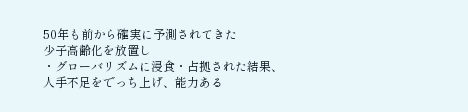50年も前から確実に予測されてきた
少子高齢化を放置し
・グローバリズムに浸食・占拠された結果、
人手不足をでっち上げ、能力ある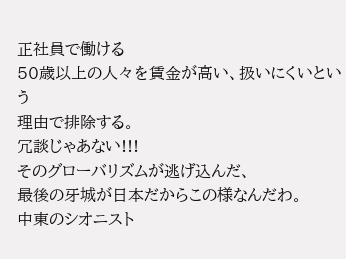正社員で働ける
50歳以上の人々を賃金が高い、扱いにくいという
理由で排除する。
冗談じゃあない!!!
そのグローバリズムが逃げ込んだ、
最後の牙城が日本だからこの様なんだわ。
中東のシオニスト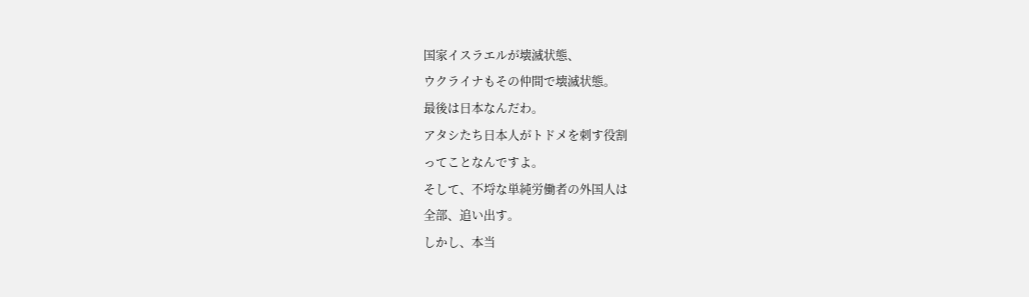国家イスラエルが壊滅状態、
ウクライナもその仲間で壊滅状態。
最後は日本なんだわ。
アタシたち日本人がトドメを刺す役割
ってことなんですよ。
そして、不埒な単純労働者の外国人は
全部、追い出す。
しかし、本当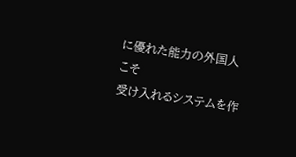に優れた能力の外国人こそ
受け入れるシステムを作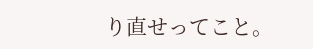り直せってこと。